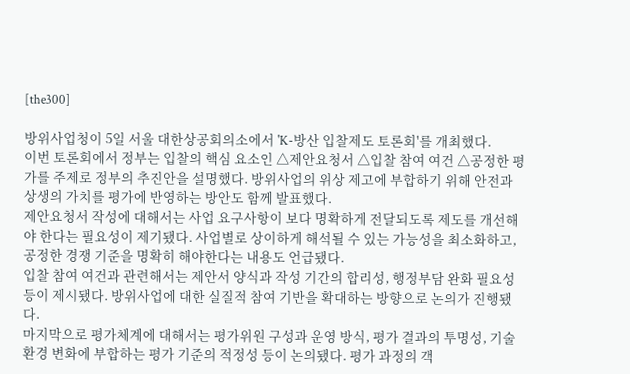[the300]

방위사업청이 5일 서울 대한상공회의소에서 'K-방산 입찰제도 토론회'를 개최했다.
이번 토론회에서 정부는 입찰의 핵심 요소인 △제안요청서 △입찰 참여 여건 △공정한 평가를 주제로 정부의 추진안을 설명했다. 방위사업의 위상 제고에 부합하기 위해 안전과 상생의 가치를 평가에 반영하는 방안도 함께 발표했다.
제안요청서 작성에 대해서는 사업 요구사항이 보다 명확하게 전달되도록 제도를 개선해야 한다는 필요성이 제기됐다. 사업별로 상이하게 해석될 수 있는 가능성을 최소화하고, 공정한 경쟁 기준을 명확히 해야한다는 내용도 언급됐다.
입찰 참여 여건과 관련해서는 제안서 양식과 작성 기간의 합리성, 행정부담 완화 필요성 등이 제시됐다. 방위사업에 대한 실질적 참여 기반을 확대하는 방향으로 논의가 진행됐다.
마지막으로 평가체계에 대해서는 평가위원 구성과 운영 방식, 평가 결과의 투명성, 기술 환경 변화에 부합하는 평가 기준의 적정성 등이 논의됐다. 평가 과정의 객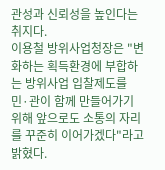관성과 신뢰성을 높인다는 취지다.
이용철 방위사업청장은 "변화하는 획득환경에 부합하는 방위사업 입찰제도를 민·관이 함께 만들어가기 위해 앞으로도 소통의 자리를 꾸준히 이어가겠다"라고 밝혔다.